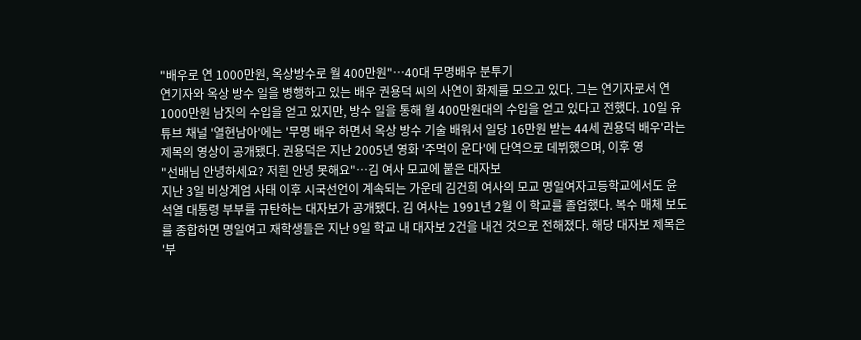"배우로 연 1000만원, 옥상방수로 월 400만원"…40대 무명배우 분투기
연기자와 옥상 방수 일을 병행하고 있는 배우 권용덕 씨의 사연이 화제를 모으고 있다. 그는 연기자로서 연 1000만원 남짓의 수입을 얻고 있지만, 방수 일을 통해 월 400만원대의 수입을 얻고 있다고 전했다. 10일 유튜브 채널 '열현남아'에는 '무명 배우 하면서 옥상 방수 기술 배워서 일당 16만원 받는 44세 권용덕 배우'라는 제목의 영상이 공개됐다. 권용덕은 지난 2005년 영화 '주먹이 운다'에 단역으로 데뷔했으며, 이후 영
"선배님 안녕하세요? 저흰 안녕 못해요"…김 여사 모교에 붙은 대자보
지난 3일 비상계엄 사태 이후 시국선언이 계속되는 가운데 김건희 여사의 모교 명일여자고등학교에서도 윤석열 대통령 부부를 규탄하는 대자보가 공개됐다. 김 여사는 1991년 2월 이 학교를 졸업했다. 복수 매체 보도를 종합하면 명일여고 재학생들은 지난 9일 학교 내 대자보 2건을 내건 것으로 전해졌다. 해당 대자보 제목은 '부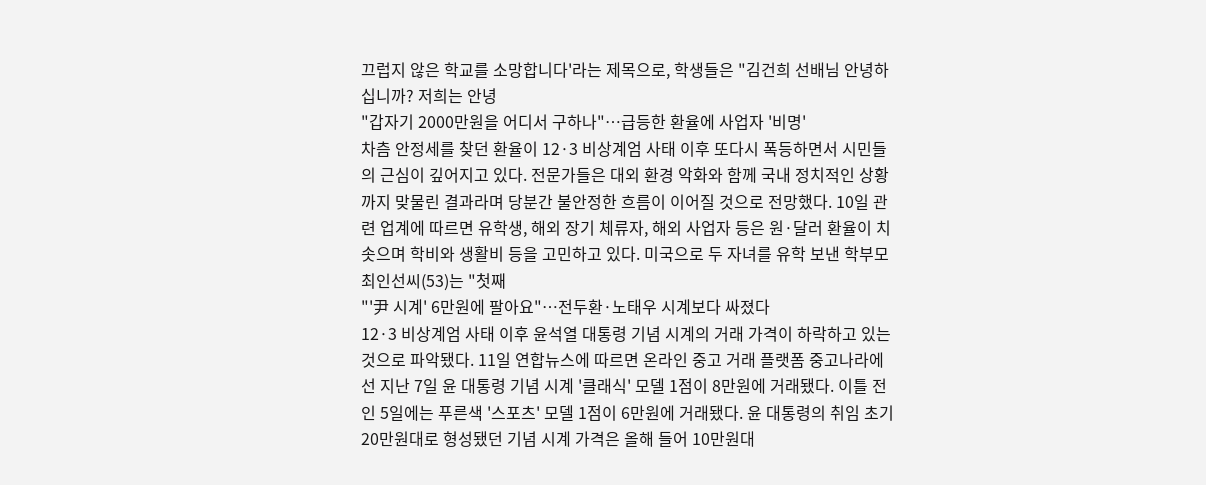끄럽지 않은 학교를 소망합니다'라는 제목으로, 학생들은 "김건희 선배님 안녕하십니까? 저희는 안녕
"갑자기 2000만원을 어디서 구하나"…급등한 환율에 사업자 '비명'
차츰 안정세를 찾던 환율이 12·3 비상계엄 사태 이후 또다시 폭등하면서 시민들의 근심이 깊어지고 있다. 전문가들은 대외 환경 악화와 함께 국내 정치적인 상황까지 맞물린 결과라며 당분간 불안정한 흐름이 이어질 것으로 전망했다. 10일 관련 업계에 따르면 유학생, 해외 장기 체류자, 해외 사업자 등은 원·달러 환율이 치솟으며 학비와 생활비 등을 고민하고 있다. 미국으로 두 자녀를 유학 보낸 학부모 최인선씨(53)는 "첫째
"'尹 시계' 6만원에 팔아요"…전두환·노태우 시계보다 싸졌다
12·3 비상계엄 사태 이후 윤석열 대통령 기념 시계의 거래 가격이 하락하고 있는 것으로 파악됐다. 11일 연합뉴스에 따르면 온라인 중고 거래 플랫폼 중고나라에선 지난 7일 윤 대통령 기념 시계 '클래식' 모델 1점이 8만원에 거래됐다. 이틀 전인 5일에는 푸른색 '스포츠' 모델 1점이 6만원에 거래됐다. 윤 대통령의 취임 초기 20만원대로 형성됐던 기념 시계 가격은 올해 들어 10만원대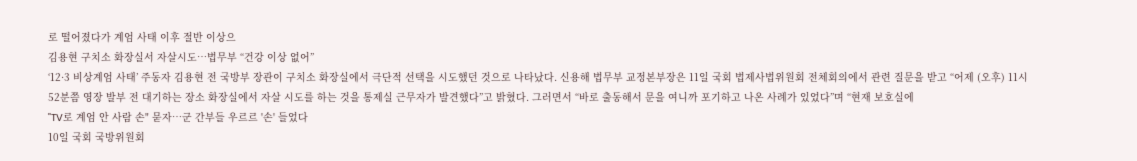로 떨어졌다가 계엄 사태 이후 절반 이상으
김용현 구치소 화장실서 자살시도…법무부 “건강 이상 없어”
‘12·3 비상계엄 사태’ 주동자 김용현 전 국방부 장관이 구치소 화장실에서 극단적 선택을 시도했던 것으로 나타났다. 신용해 법무부 교정본부장은 11일 국회 법제사법위원회 전체회의에서 관련 질문을 받고 “어제 (오후) 11시52분쯤 영장 발부 전 대기하는 장소 화장실에서 자살 시도를 하는 것을 통제실 근무자가 발견했다”고 밝혔다. 그러면서 “바로 출동해서 문을 여니까 포기하고 나온 사례가 있었다”며 “현재 보호실에
"TV로 계엄 안 사람 손" 묻자…군 간부들 우르르 '손' 들었다
10일 국회 국방위원회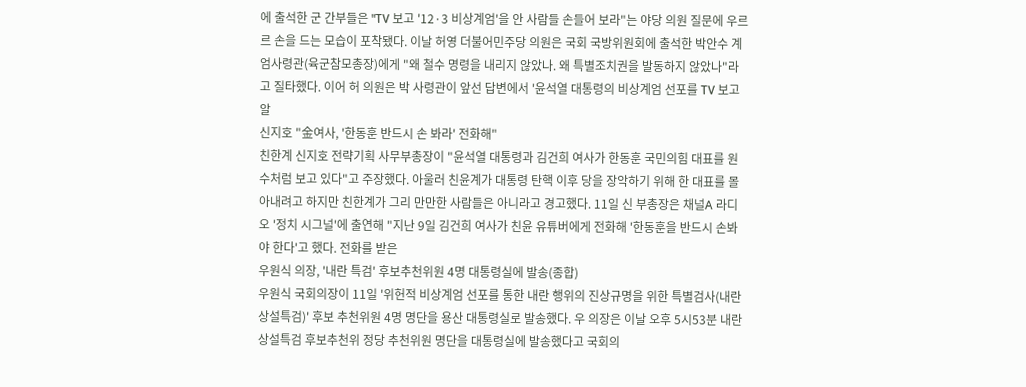에 출석한 군 간부들은 "TV 보고 '12·3 비상계엄'을 안 사람들 손들어 보라"는 야당 의원 질문에 우르르 손을 드는 모습이 포착됐다. 이날 허영 더불어민주당 의원은 국회 국방위원회에 출석한 박안수 계엄사령관(육군참모총장)에게 "왜 철수 명령을 내리지 않았나. 왜 특별조치권을 발동하지 않았나"라고 질타했다. 이어 허 의원은 박 사령관이 앞선 답변에서 '윤석열 대통령의 비상계엄 선포를 TV 보고 알
신지호 "金여사, '한동훈 반드시 손 봐라' 전화해"
친한계 신지호 전략기획 사무부총장이 "윤석열 대통령과 김건희 여사가 한동훈 국민의힘 대표를 원수처럼 보고 있다"고 주장했다. 아울러 친윤계가 대통령 탄핵 이후 당을 장악하기 위해 한 대표를 몰아내려고 하지만 친한계가 그리 만만한 사람들은 아니라고 경고했다. 11일 신 부총장은 채널A 라디오 '정치 시그널'에 출연해 "지난 9일 김건희 여사가 친윤 유튜버에게 전화해 '한동훈을 반드시 손봐야 한다'고 했다. 전화를 받은
우원식 의장, '내란 특검' 후보추천위원 4명 대통령실에 발송(종합)
우원식 국회의장이 11일 '위헌적 비상계엄 선포를 통한 내란 행위의 진상규명을 위한 특별검사(내란 상설특검)' 후보 추천위원 4명 명단을 용산 대통령실로 발송했다. 우 의장은 이날 오후 5시53분 내란상설특검 후보추천위 정당 추천위원 명단을 대통령실에 발송했다고 국회의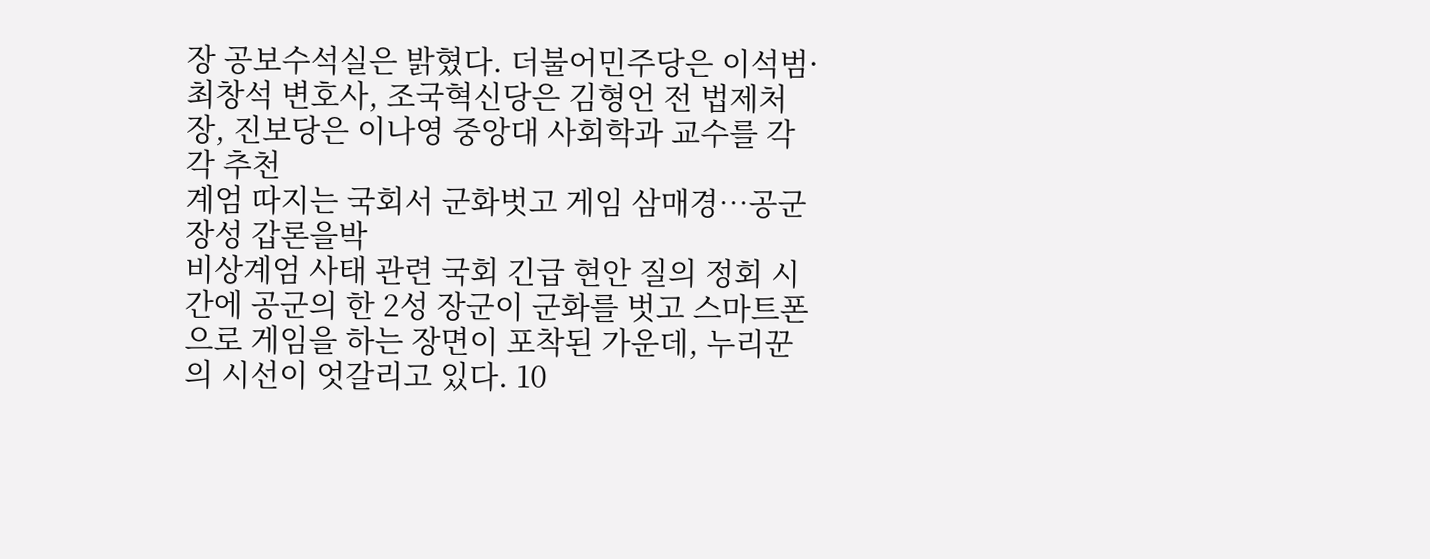장 공보수석실은 밝혔다. 더불어민주당은 이석범·최창석 변호사, 조국혁신당은 김형언 전 법제처장, 진보당은 이나영 중앙대 사회학과 교수를 각각 추천
계엄 따지는 국회서 군화벗고 게임 삼매경…공군 장성 갑론을박
비상계엄 사태 관련 국회 긴급 현안 질의 정회 시간에 공군의 한 2성 장군이 군화를 벗고 스마트폰으로 게임을 하는 장면이 포착된 가운데, 누리꾼의 시선이 엇갈리고 있다. 10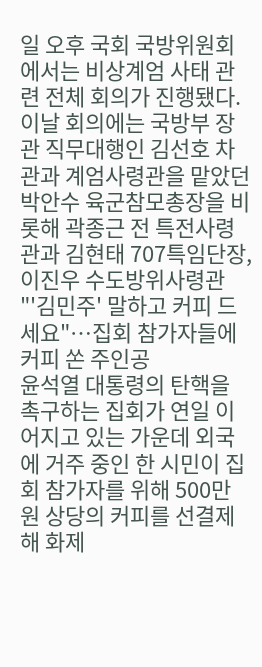일 오후 국회 국방위원회에서는 비상계엄 사태 관련 전체 회의가 진행됐다. 이날 회의에는 국방부 장관 직무대행인 김선호 차관과 계엄사령관을 맡았던 박안수 육군참모총장을 비롯해 곽종근 전 특전사령관과 김현태 707특임단장, 이진우 수도방위사령관
"'김민주' 말하고 커피 드세요"…집회 참가자들에 커피 쏜 주인공
윤석열 대통령의 탄핵을 촉구하는 집회가 연일 이어지고 있는 가운데 외국에 거주 중인 한 시민이 집회 참가자를 위해 500만 원 상당의 커피를 선결제해 화제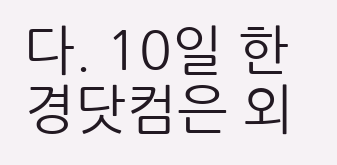다. 10일 한경닷컴은 외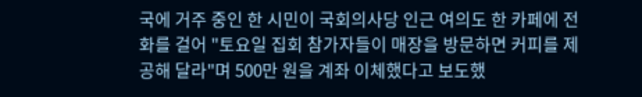국에 거주 중인 한 시민이 국회의사당 인근 여의도 한 카페에 전화를 걸어 "토요일 집회 참가자들이 매장을 방문하면 커피를 제공해 달라"며 500만 원을 계좌 이체했다고 보도했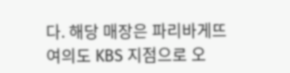다. 해당 매장은 파리바게뜨 여의도 KBS 지점으로 오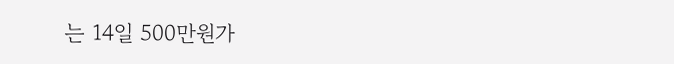는 14일 500만원가